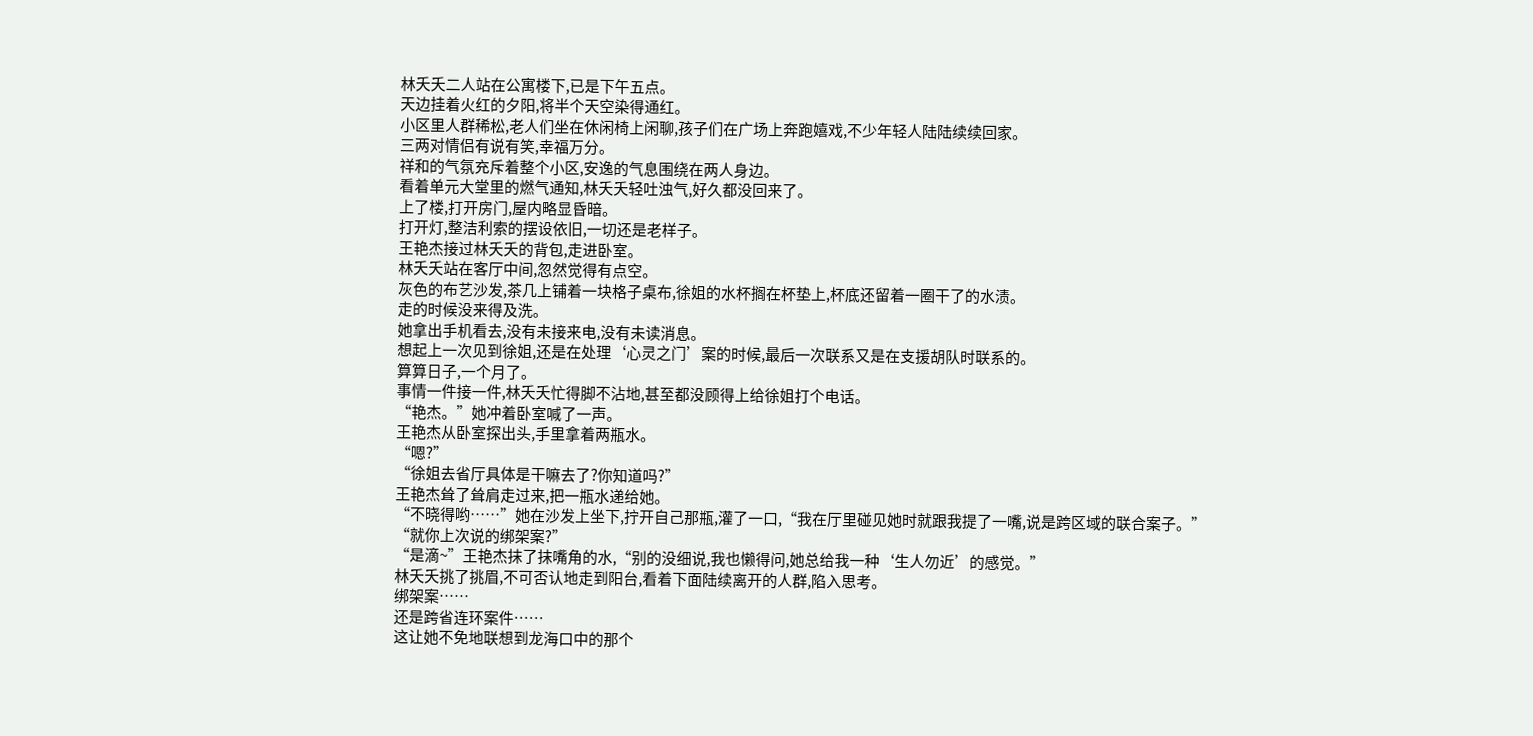林夭夭二人站在公寓楼下,已是下午五点。
天边挂着火红的夕阳,将半个天空染得通红。
小区里人群稀松,老人们坐在休闲椅上闲聊,孩子们在广场上奔跑嬉戏,不少年轻人陆陆续续回家。
三两对情侣有说有笑,幸福万分。
祥和的气氛充斥着整个小区,安逸的气息围绕在两人身边。
看着单元大堂里的燃气通知,林夭夭轻吐浊气,好久都没回来了。
上了楼,打开房门,屋内略显昏暗。
打开灯,整洁利索的摆设依旧,一切还是老样子。
王艳杰接过林夭夭的背包,走进卧室。
林夭夭站在客厅中间,忽然觉得有点空。
灰色的布艺沙发,茶几上铺着一块格子桌布,徐姐的水杯搁在杯垫上,杯底还留着一圈干了的水渍。
走的时候没来得及洗。
她拿出手机看去,没有未接来电,没有未读消息。
想起上一次见到徐姐,还是在处理‘心灵之门’案的时候,最后一次联系又是在支援胡队时联系的。
算算日子,一个月了。
事情一件接一件,林夭夭忙得脚不沾地,甚至都没顾得上给徐姐打个电话。
“艳杰。”她冲着卧室喊了一声。
王艳杰从卧室探出头,手里拿着两瓶水。
“嗯?”
“徐姐去省厅具体是干嘛去了?你知道吗?”
王艳杰耸了耸肩走过来,把一瓶水递给她。
“不晓得哟……”她在沙发上坐下,拧开自己那瓶,灌了一口,“我在厅里碰见她时就跟我提了一嘴,说是跨区域的联合案子。”
“就你上次说的绑架案?”
“是滴~”王艳杰抹了抹嘴角的水,“别的没细说,我也懒得问,她总给我一种‘生人勿近’的感觉。”
林夭夭挑了挑眉,不可否认地走到阳台,看着下面陆续离开的人群,陷入思考。
绑架案……
还是跨省连环案件……
这让她不免地联想到龙海口中的那个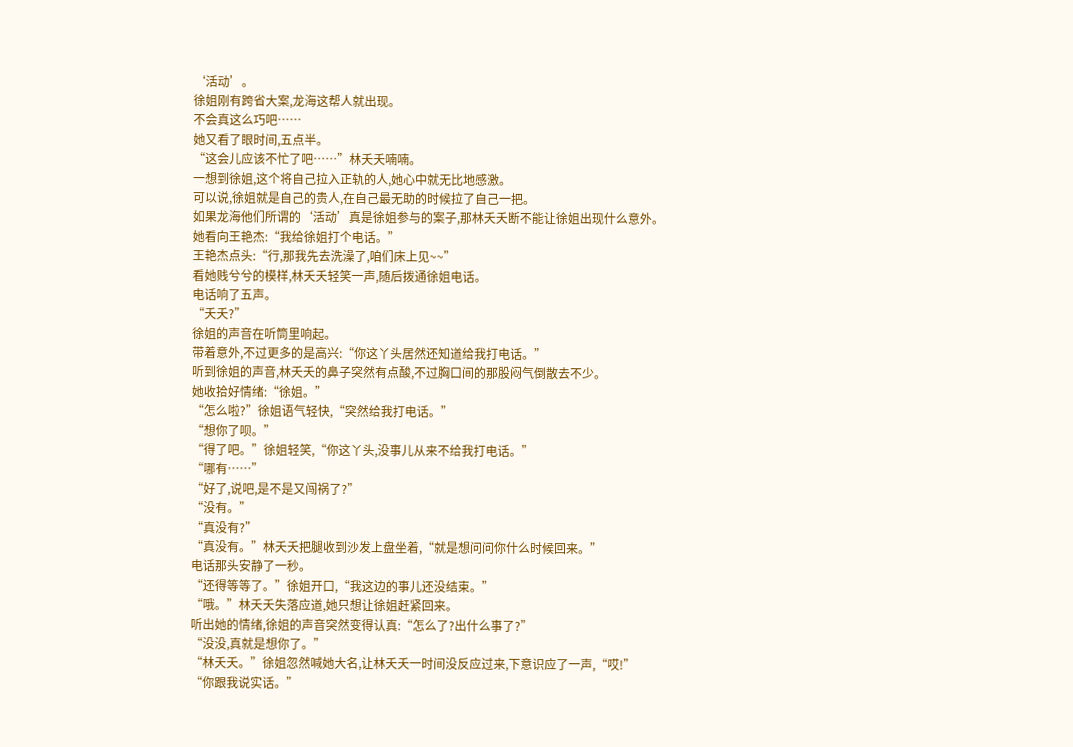‘活动’。
徐姐刚有跨省大案,龙海这帮人就出现。
不会真这么巧吧……
她又看了眼时间,五点半。
“这会儿应该不忙了吧……”林夭夭喃喃。
一想到徐姐,这个将自己拉入正轨的人,她心中就无比地感激。
可以说,徐姐就是自己的贵人,在自己最无助的时候拉了自己一把。
如果龙海他们所谓的‘活动’真是徐姐参与的案子,那林夭夭断不能让徐姐出现什么意外。
她看向王艳杰:“我给徐姐打个电话。”
王艳杰点头:“行,那我先去洗澡了,咱们床上见~~”
看她贱兮兮的模样,林夭夭轻笑一声,随后拨通徐姐电话。
电话响了五声。
“夭夭?”
徐姐的声音在听筒里响起。
带着意外,不过更多的是高兴:“你这丫头居然还知道给我打电话。”
听到徐姐的声音,林夭夭的鼻子突然有点酸,不过胸口间的那股闷气倒散去不少。
她收拾好情绪:“徐姐。”
“怎么啦?”徐姐语气轻快,“突然给我打电话。”
“想你了呗。”
“得了吧。”徐姐轻笑,“你这丫头,没事儿从来不给我打电话。”
“哪有……”
“好了,说吧,是不是又闯祸了?”
“没有。”
“真没有?”
“真没有。”林夭夭把腿收到沙发上盘坐着,“就是想问问你什么时候回来。”
电话那头安静了一秒。
“还得等等了。”徐姐开口,“我这边的事儿还没结束。”
“哦。”林夭夭失落应道,她只想让徐姐赶紧回来。
听出她的情绪,徐姐的声音突然变得认真:“怎么了?出什么事了?”
“没没,真就是想你了。”
“林夭夭。”徐姐忽然喊她大名,让林夭夭一时间没反应过来,下意识应了一声,“哎!”
“你跟我说实话。”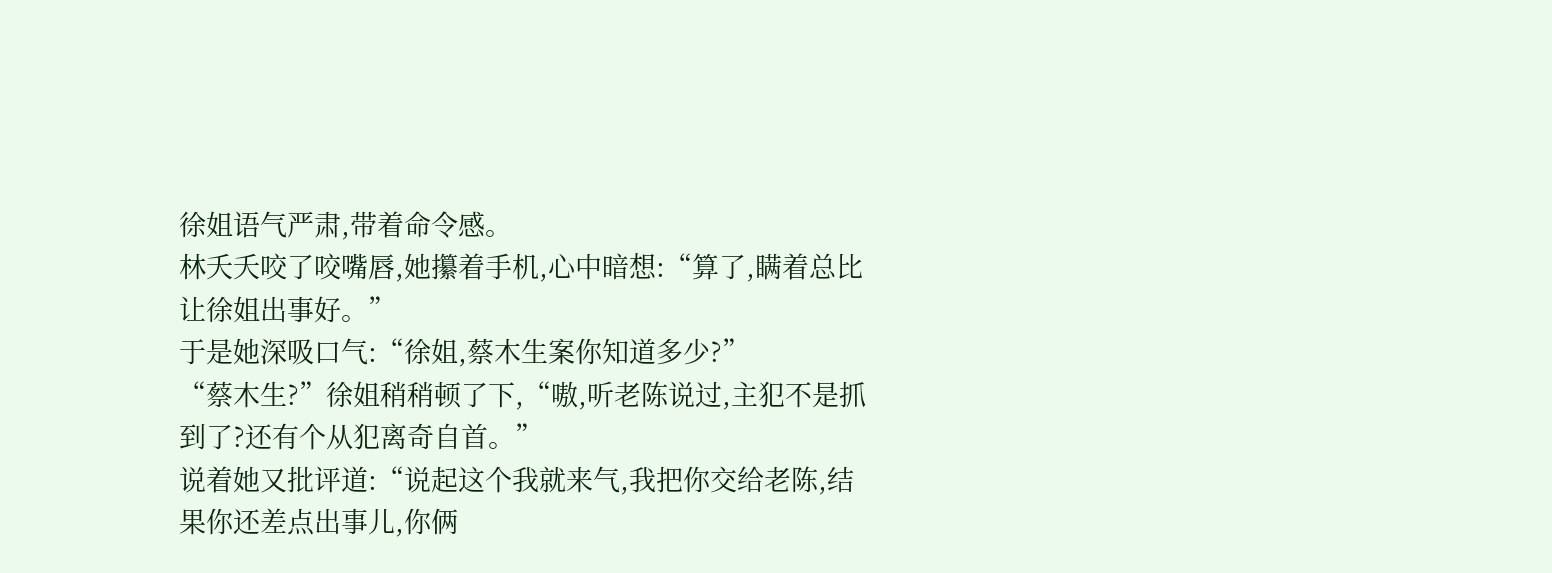徐姐语气严肃,带着命令感。
林夭夭咬了咬嘴唇,她攥着手机,心中暗想:“算了,瞒着总比让徐姐出事好。”
于是她深吸口气:“徐姐,蔡木生案你知道多少?”
“蔡木生?”徐姐稍稍顿了下,“嗷,听老陈说过,主犯不是抓到了?还有个从犯离奇自首。”
说着她又批评道:“说起这个我就来气,我把你交给老陈,结果你还差点出事儿,你俩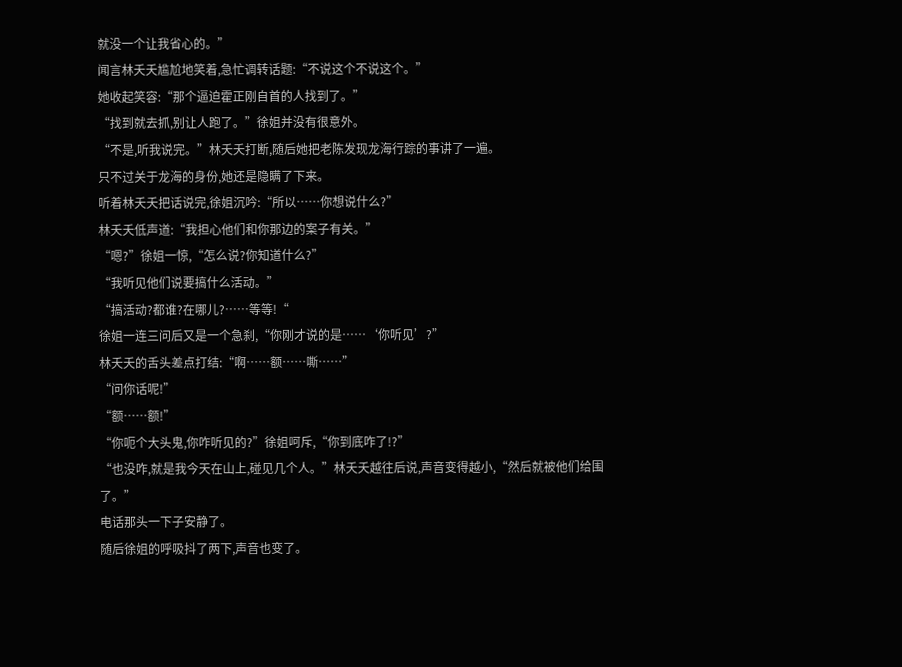就没一个让我省心的。”
闻言林夭夭尴尬地笑着,急忙调转话题:“不说这个不说这个。”
她收起笑容:“那个逼迫霍正刚自首的人找到了。”
“找到就去抓,别让人跑了。”徐姐并没有很意外。
“不是,听我说完。”林夭夭打断,随后她把老陈发现龙海行踪的事讲了一遍。
只不过关于龙海的身份,她还是隐瞒了下来。
听着林夭夭把话说完,徐姐沉吟:“所以……你想说什么?”
林夭夭低声道:“我担心他们和你那边的案子有关。”
“嗯?”徐姐一惊,“怎么说?你知道什么?”
“我听见他们说要搞什么活动。”
“搞活动?都谁?在哪儿?……等等!“
徐姐一连三问后又是一个急刹,“你刚才说的是……‘你听见’?”
林夭夭的舌头差点打结:“啊……额……嘶……”
“问你话呢!”
“额……额!”
“你呃个大头鬼,你咋听见的?”徐姐呵斥,“你到底咋了!?”
“也没咋,就是我今天在山上,碰见几个人。”林夭夭越往后说,声音变得越小,“然后就被他们给围了。”
电话那头一下子安静了。
随后徐姐的呼吸抖了两下,声音也变了。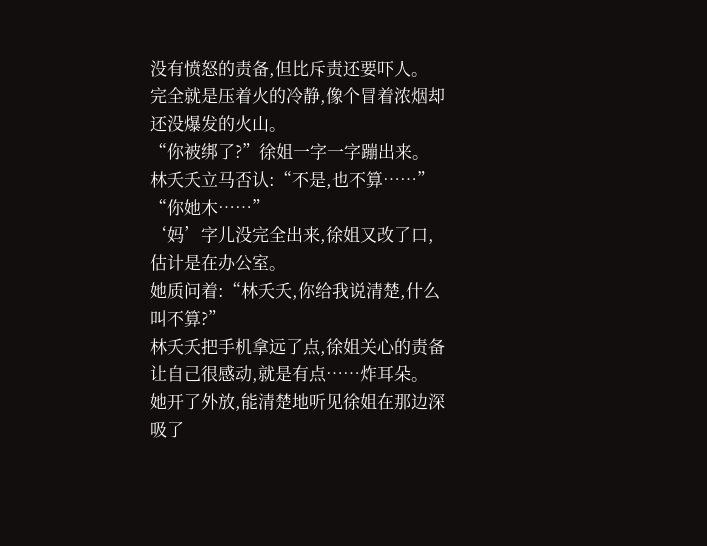没有愤怒的责备,但比斥责还要吓人。
完全就是压着火的冷静,像个冒着浓烟却还没爆发的火山。
“你被绑了?”徐姐一字一字蹦出来。
林夭夭立马否认:“不是,也不算……”
“你她木……”
‘妈’字儿没完全出来,徐姐又改了口,估计是在办公室。
她质问着:“林夭夭,你给我说清楚,什么叫不算?”
林夭夭把手机拿远了点,徐姐关心的责备让自己很感动,就是有点……炸耳朵。
她开了外放,能清楚地听见徐姐在那边深吸了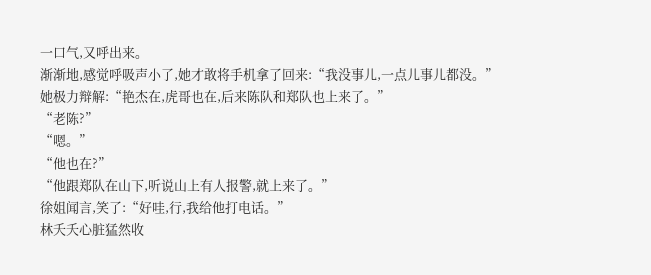一口气,又呼出来。
渐渐地,感觉呼吸声小了,她才敢将手机拿了回来:“我没事儿,一点儿事儿都没。”
她极力辩解:“艳杰在,虎哥也在,后来陈队和郑队也上来了。”
“老陈?”
“嗯。”
“他也在?”
“他跟郑队在山下,听说山上有人报警,就上来了。”
徐姐闻言,笑了:“好哇,行,我给他打电话。”
林夭夭心脏猛然收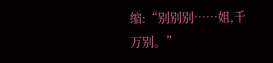缩:“别别别……姐,千万别。”